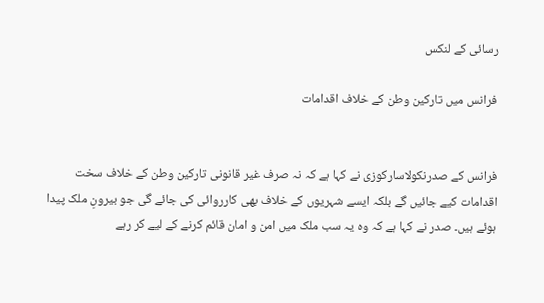رسائی کے لنکس

فرانس میں تارکین وطن کے خلاف اقدامات


فرانس کے صدرنکولاسارکوزی نے کہا ہے کہ نہ صرف غیر قانونی تارکین وطن کے خلاف سخت اقدامات کیے جائیں گے بلکہ ایسے شہریوں کے خلاف بھی کارروائی کی جائے گی جو بیرونِ ملک پیدا ہوئے ہیں۔ صدر نے کہا ہے کہ وہ یہ سب ملک میں امن و امان قائم کرنے کے لیے کر رہے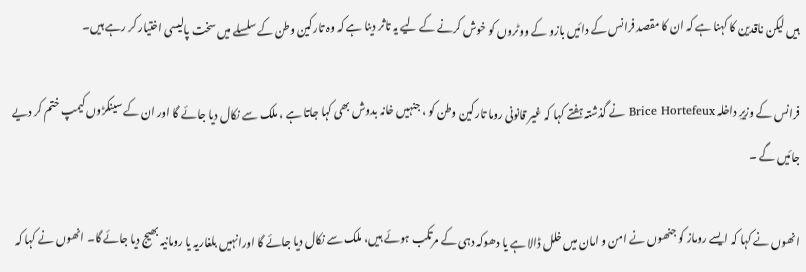ہیں لیکن ناقدین کا کہنا ہے کہ ان کا مقصد فرانس کے دائیں بازو کے ووٹروں کو خوش کرنے کے لیے یہ تاثر دینا ہے کہ وہ تارکین وطن کے سلسلے میں سخت پالیسی اختیار کر رہے ہیں۔

فرانس کے وزیرِ داخلہ Brice Hortefeux نے گذشتہ ہفتے کہا کہ غیر قانونی روما تارکین وطن کو ، جنہیں خانہ بدوش بھی کہا جاتا ہے ، ملک سے نکال دیا جائے گا اور ان کے سینکڑوں کیمپ ختم کر دیے جائیں گے ۔

انھوں نے کہا کہ ایسے روماز کو جنھوں نے امن و امان میں خلل ڈالا ہے یا دھوکہ دہی کے مرتکب ہوئے ہیں، ملک سے نکال دیا جائے گا اورانہیں بلغاریہ یا رومانیہ بھیج دیا جائے گا۔ انھوں نے کہا کہ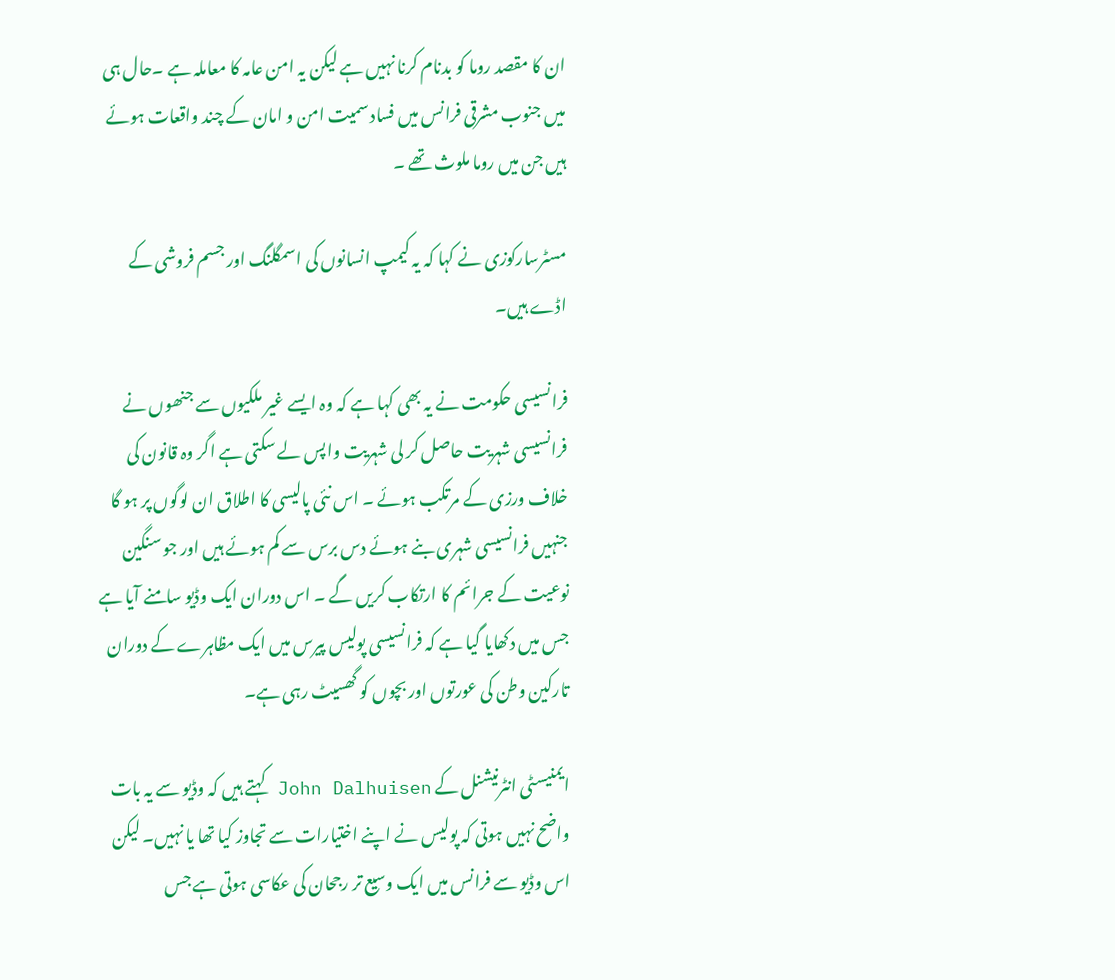ان کا مقصد روما کو بدنام کرنا نہیں ہے لیکن یہ امن عامہ کا معاملہ ہے ۔حال ہی میں جنوب مشرقی فرانس میں فساد سمیت امن و امان کے چند واقعات ہوئے ہیں جن میں روما ملوث تھے ۔

مسٹرسارکوزی نے کہا کہ یہ کیمپ انسانوں کی اسمگلنگ اور جسم فروشی کے اڈے ہیں۔

فرانسیسی حکومت نے یہ بھی کہا ہے کہ وہ ایسے غیر ملکیوں سے جنھوں نے فرانسیسی شہریت حاصل کر لی شہریت واپس لے سکتی ہے اگر وہ قانون کی خلاف ورزی کے مرتکب ہوئے ۔ اس نئی پالیسی کا اطلاق ان لوگوں پر ہو گا جنہیں فرانسیسی شہری بنے ہوئے دس برس سے کم ہوئے ہیں اور جو سنگین نوعیت کے جرائم کا ارتکاب کریں گے ۔ اس دوران ایک وڈیو سامنے آیا ہے جس میں دکھایا گیا ہے کہ فرانسیسی پولیس پیرس میں ایک مظاہرے کے دوران تارکین وطن کی عورتوں اور بچوں کو گھسیٹ رہی ہے۔

ایمنیسٹی انٹرنیشنل کے John Dalhuisen کہتے ہیں کہ وڈیو سے یہ بات واضح نہیں ہوتی کہ پولیس نے اپنے اختیارات سے تجاوز کیا تھا یا نہیں۔ لیکن اس وڈیو سے فرانس میں ایک وسیع تر رجحان کی عکاسی ہوتی ہے جس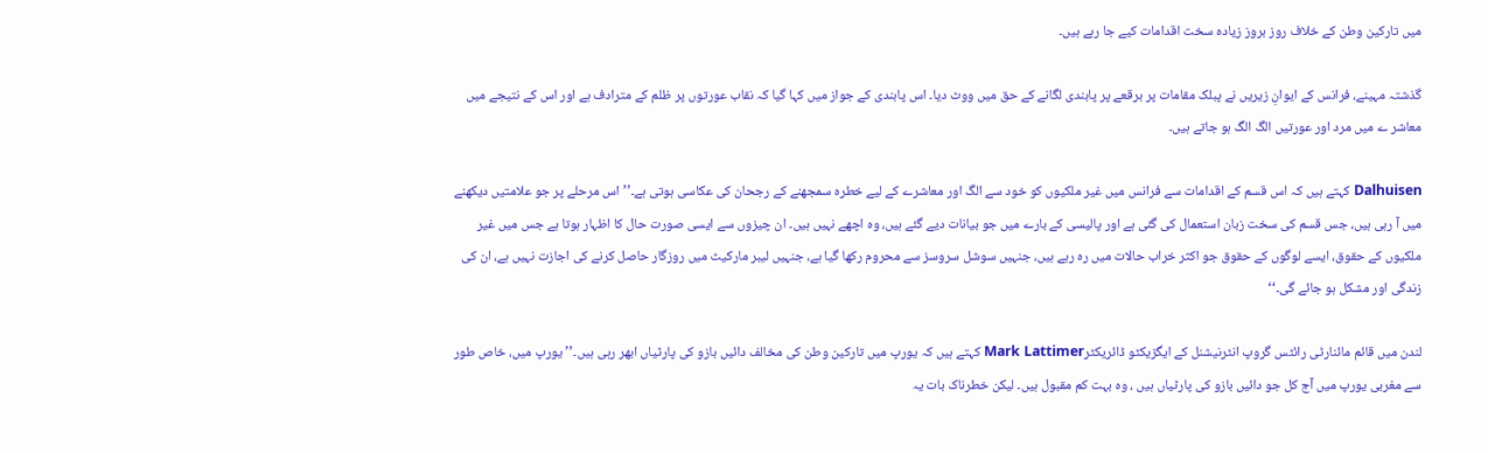میں تارکین وطن کے خلاف روز بروز زیادہ سخت اقدامات کیے جا رہے ہیں۔

گذشتہ مہینے، فرانس کے ایوانِ زیریں نے پبلک مقامات پر برقعے پر پابندی لگانے کے حق میں ووٹ دیا۔ اس پابندی کے جواز میں کہا گیا کہ نقاب عورتوں پر ظلم کے مترادف ہے اور اس کے نتیجے میں معاشر ے میں مرد اور عورتیں الگ الگ ہو جاتے ہیں۔

Dalhuisen کہتے ہیں کہ اس قسم کے اقدامات سے فرانس میں غیر ملکیوں کو خود سے الگ اور معاشرے کے لیے خطرہ سمجھنے کے رجحان کی عکاسی ہوتی ہے۔’’اس مرحلے پر جو علامتیں دیکھنے میں آ رہی ہیں، جس قسم کی سخت زبان استعمال کی گئی ہے اور پالیسی کے بارے میں جو بیانات دیے گئے ہیں، وہ اچھے نہیں ہیں۔ ان چیزوں سے ایسی صورت حال کا اظہار ہوتا ہے جس میں غیر ملکیوں کے حقوق، ایسے لوگوں کے حقوق جو اکثر خراب حالات میں رہ رہے ہیں، جنہیں سوشل سروسز سے محروم رکھا گیا ہے، جنہیں لیبر مارکیٹ میں روزگار حاصل کرنے کی اجازت نہیں ہے، ان کی زندگی اور مشکل ہو جائے گی۔‘‘

لندن میں قائم مائنارٹی رائٹس گروپ انٹرنیشنل کے ایگزیکٹو ڈائریکٹرMark Lattimer کہتے ہیں کہ یورپ میں تارکین وطن کی مخالف دائیں بازو کی پارٹیاں ابھر رہی ہیں۔’’یورپ میں، خاص طور سے مغربی یورپ میں آج کل جو دائیں بازو کی پارٹیاں ہیں ، وہ بہت کم مقبول ہیں۔ لیکن خطرناک بات یہ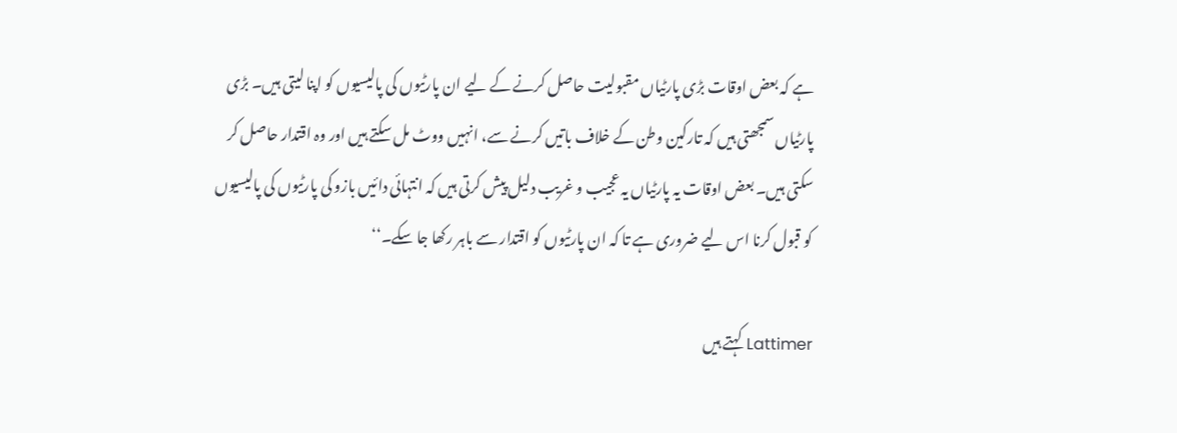ہے کہ بعض اوقات بڑی پارٹیاں مقبولیت حاصل کرنے کے لیے ان پارٹیوں کی پالیسیوں کو اپنا لیتی ہیں۔ بڑی پارٹیاں سمجھتی ہیں کہ تارکین وطن کے خلاف باتیں کرنے سے، انہیں ووٹ مل سکتے ہیں اور وہ اقتدار حاصل کر سکتی ہیں۔ بعض اوقات یہ پارٹیاں یہ عجیب و غریب دلیل پیش کرتی ہیں کہ انتہائی دائیں بازو کی پارٹیوں کی پالیسیوں کو قبول کرنا اس لیے ضروری ہے تا کہ ان پارٹیوں کو اقتدار سے باہر رکھا جا سکے۔‘‘

Lattimer کہتے ہیں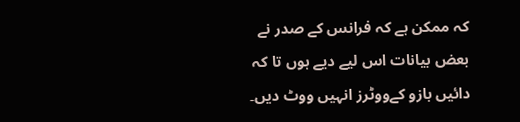کہ ممکن ہے کہ فرانس کے صدر نے بعض بیانات اس لیے دیے ہوں تا کہ دائیں بازو کےووٹرز انہیں ووٹ دیں۔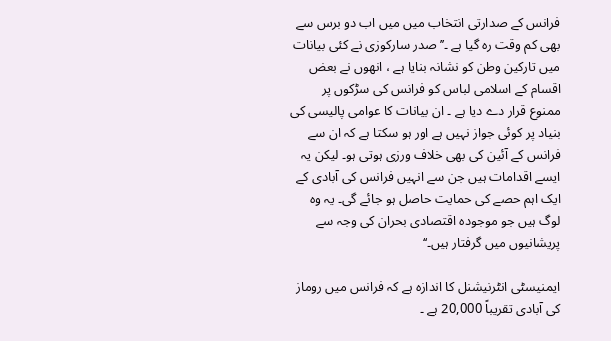فرانس کے صدارتی انتخاب میں میں اب دو برس سے بھی کم وقت رہ گیا ہے ۔’’صدر سارکوزی نے کئی بیانات میں تارکین وطن کو نشانہ بنایا ہے ، انھوں نے بعض اقسام کے اسلامی لباس کو فرانس کی سڑکوں پر ممنوع قرار دے دیا ہے ۔ ان بیانات کا عوامی پالیسی کی بنیاد پر کوئی جواز نہیں ہے اور ہو سکتا ہے کہ ان سے فرانس کے آئین کی بھی خلاف ورزی ہوتی ہو۔ لیکن یہ ایسے اقدامات ہیں جن سے انہیں فرانس کی آبادی کے ایک اہم حصے کی حمایت حاصل ہو جائے گی۔ یہ وہ لوگ ہیں جو موجودہ اقتصادی بحران کی وجہ سے پریشانیوں میں گرفتار ہیں۔‘‘

ایمنیسٹی انٹرنیشنل کا اندازہ ہے کہ فرانس میں روماز کی آبادی تقریباً 20,000 ہے ۔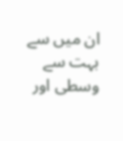ان میں سے بہت سے وسطی اور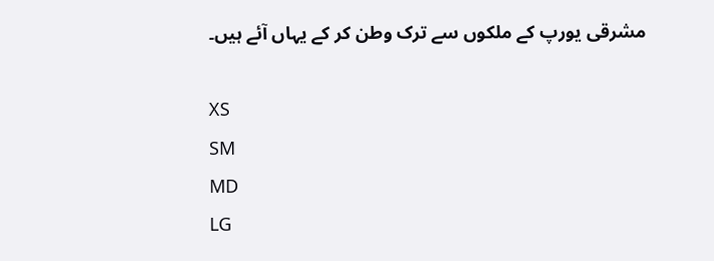مشرقی یورپ کے ملکوں سے ترک وطن کر کے یہاں آئے ہیں۔

XS
SM
MD
LG